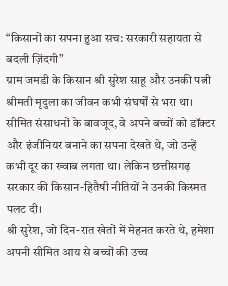“किसानों का सपना हुआ सच: सरकारी सहायता से बदली ज़िंदगी”
ग्राम जमडी के किसान श्री सुरेश साहू और उनकी पत्नी श्रीमती मृदुला का जीवन कभी संघर्षों से भरा था। सीमित संसाधनों के बावजूद, वे अपने बच्चों को डॉक्टर और इंजीनियर बनाने का सपना देखते थे, जो उन्हें कभी दूर का ख्वाब लगता था। लेकिन छत्तीसगढ़ सरकार की किसान-हितैषी नीतियों ने उनकी किस्मत पलट दी।
श्री सुरेश, जो दिन-रात खेतों में मेहनत करते थे, हमेशा अपनी सीमित आय से बच्चों की उच्च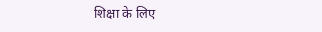शिक्षा के लिए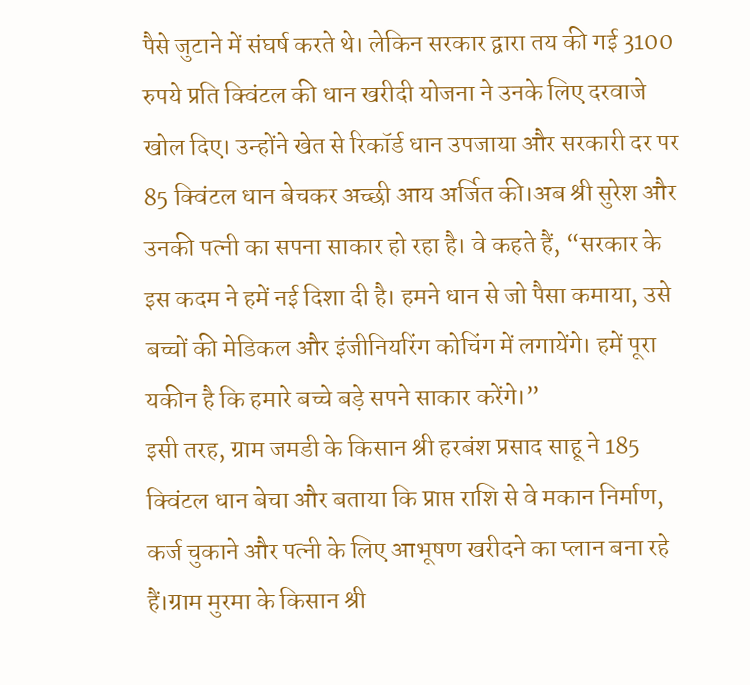पैसे जुटाने में संघर्ष करते थे। लेकिन सरकार द्वारा तय की गई 3100 रुपये प्रति क्विंटल की धान खरीदी योजना ने उनके लिए दरवाजे खोल दिए। उन्होंने खेत से रिकॉर्ड धान उपजाया और सरकारी दर पर 85 क्विंटल धान बेचकर अच्छी आय अर्जित की।अब श्री सुरेश और उनकी पत्नी का सपना साकार हो रहा है। वे कहते हैं, “सरकार के इस कदम ने हमें नई दिशा दी है। हमने धान से जो पैसा कमाया, उसे बच्चों की मेडिकल और इंजीनियरिंग कोचिंग में लगायेंगे। हमें पूरा यकीन है कि हमारे बच्चे बड़े सपने साकार करेंगे।”
इसी तरह, ग्राम जमडी के किसान श्री हरबंश प्रसाद साहू ने 185 क्विंटल धान बेचा और बताया कि प्राप्त राशि से वे मकान निर्माण, कर्ज चुकाने और पत्नी के लिए आभूषण खरीदने का प्लान बना रहे हैं।ग्राम मुरमा के किसान श्री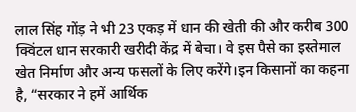लाल सिंह गोंड़ ने भी 23 एकड़ में धान की खेती की और करीब 300 क्विंटल धान सरकारी खरीदी केंद्र में बेचा। वे इस पैसे का इस्तेमाल खेत निर्माण और अन्य फसलों के लिए करेंगे।इन किसानों का कहना है, “सरकार ने हमें आर्थिक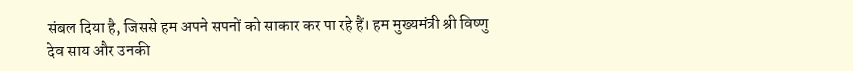संबल दिया है, जिससे हम अपने सपनों को साकार कर पा रहे हैं। हम मुख्यमंत्री श्री विष्णु देव साय और उनकी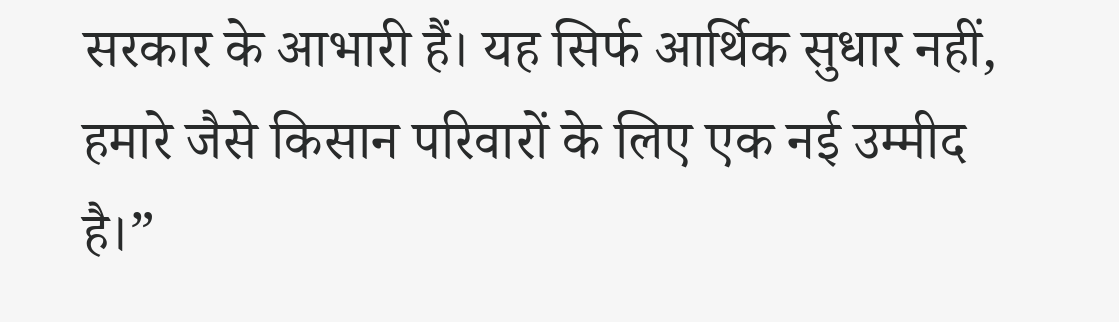सरकार के आभारी हैं। यह सिर्फ आर्थिक सुधार नहीं, हमारे जैसे किसान परिवारों के लिए एक नई उम्मीद है।”